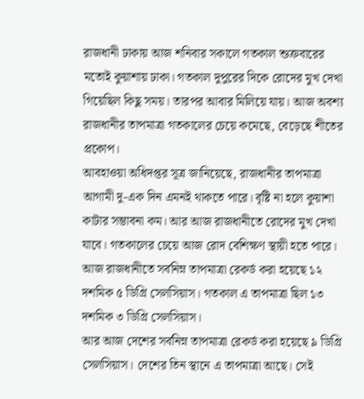রাজধানী ঢাকায় আজ শনিবার সকালে গতকাল শুক্রবারের মতোই কুয়াশায় ঢাকা। গতকাল দুপুরের দিকে রোদের মুখ দেখা গিয়েছিল কিছু সময়। তারপর আবার মিলিয়ে যায়। আজ অবশ্য রাজধানীর তাপমাত্রা গতকালের চেয়ে কমেছে, বেড়েছে শীতের প্রকোপ।
আবহাওয়া অধিদপ্তর সূত্র জানিয়েছে, রাজধানীর তাপমাত্রা আগামী দু-এক দিন এমনই থাকতে পারে। বৃষ্টি না হলে কুয়াশা কাটার সম্ভাবনা কম। আর আজ রাজধানীতে রোদের মুখ দেখা যাবে। গতকালের চেয়ে আজ রোদ বেশিক্ষণ স্থায়ী হতে পারে।
আজ রাজধানীতে সর্বনিম্ন তাপমাত্রা রেকর্ড করা হয়েছে ১২ দশমিক ৫ ডিগ্রি সেলসিয়াস। গতকাল এ তাপমাত্রা ছিল ১৩ দশমিক ৩ ডিগ্রি সেলসিয়াস।
আর আজ দেশের সর্বনিম্ন তাপমাত্রা রেকর্ড করা হয়েছে ৯ ডিগ্রি সেলসিয়াস। দেশের তিন স্থানে এ তাপমাত্রা আছে। সেই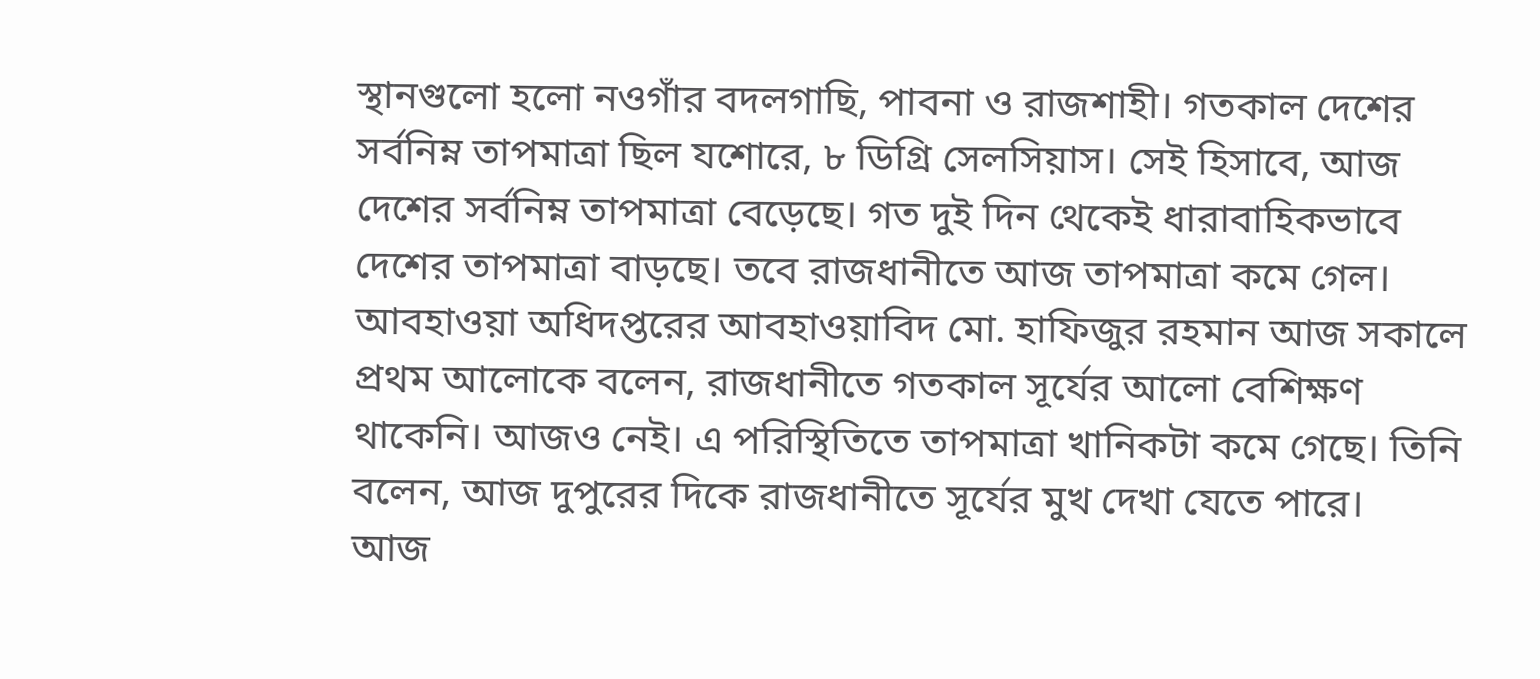স্থানগুলো হলো নওগাঁর বদলগাছি, পাবনা ও রাজশাহী। গতকাল দেশের সর্বনিম্ন তাপমাত্রা ছিল যশোরে, ৮ ডিগ্রি সেলসিয়াস। সেই হিসাবে, আজ দেশের সর্বনিম্ন তাপমাত্রা বেড়েছে। গত দুই দিন থেকেই ধারাবাহিকভাবে দেশের তাপমাত্রা বাড়ছে। তবে রাজধানীতে আজ তাপমাত্রা কমে গেল।
আবহাওয়া অধিদপ্তরের আবহাওয়াবিদ মো. হাফিজুর রহমান আজ সকালে প্রথম আলোকে বলেন, রাজধানীতে গতকাল সূর্যের আলো বেশিক্ষণ থাকেনি। আজও নেই। এ পরিস্থিতিতে তাপমাত্রা খানিকটা কমে গেছে। তিনি বলেন, আজ দুপুরের দিকে রাজধানীতে সূর্যের মুখ দেখা যেতে পারে।
আজ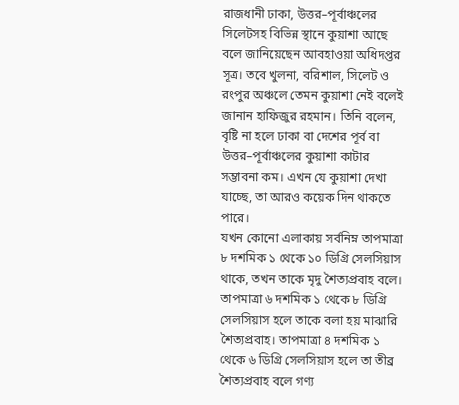রাজধানী ঢাকা, উত্তর–পূর্বাঞ্চলের সিলেটসহ বিভিন্ন স্থানে কুয়াশা আছে বলে জানিয়েছেন আবহাওয়া অধিদপ্তর সূত্র। তবে খুলনা, বরিশাল, সিলেট ও রংপুর অঞ্চলে তেমন কুয়াশা নেই বলেই জানান হাফিজুর রহমান। তিনি বলেন, বৃষ্টি না হলে ঢাকা বা দেশের পূর্ব বা উত্তর–পূর্বাঞ্চলের কুয়াশা কাটার সম্ভাবনা কম। এখন যে কুয়াশা দেখা যাচ্ছে, তা আরও কয়েক দিন থাকতে পারে।
যখন কোনো এলাকায় সর্বনিম্ন তাপমাত্রা ৮ দশমিক ১ থেকে ১০ ডিগ্রি সেলসিয়াস থাকে, তখন তাকে মৃদু শৈত্যপ্রবাহ বলে। তাপমাত্রা ৬ দশমিক ১ থেকে ৮ ডিগ্রি সেলসিয়াস হলে তাকে বলা হয় মাঝারি শৈত্যপ্রবাহ। তাপমাত্রা ৪ দশমিক ১ থেকে ৬ ডিগ্রি সেলসিয়াস হলে তা তীব্র শৈত্যপ্রবাহ বলে গণ্য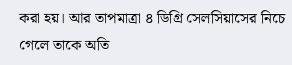করা হয়। আর তাপমাত্রা ৪ ডিগ্রি সেলসিয়াসের নিচে গেলে তাকে অতি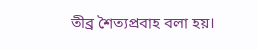তীব্র শৈত্যপ্রবাহ বলা হয়।